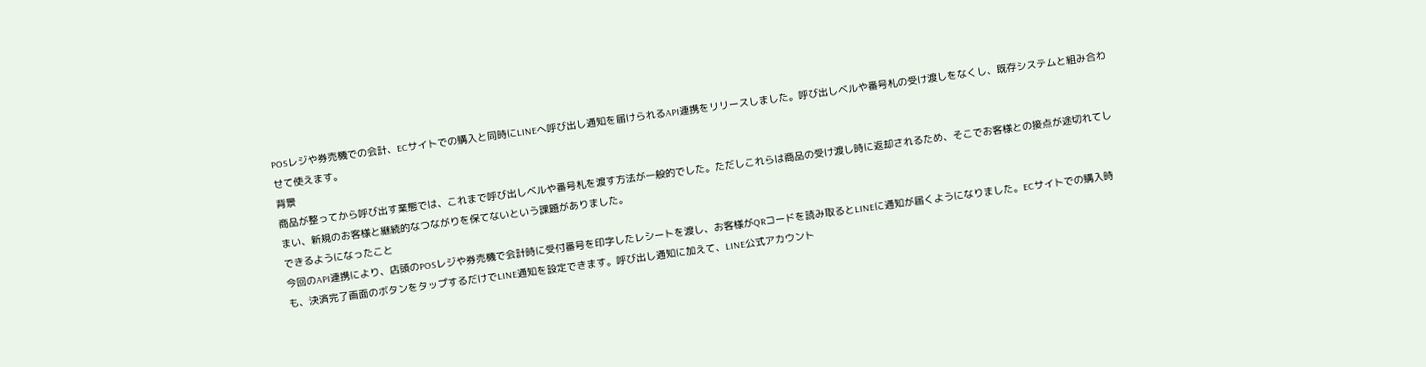POSレジや券売機での会計、ECサイトでの購入と同時にLINEへ呼び出し通知を届けられるAPI連携をリリースしました。呼び出しベルや番号札の受け渡しをなくし、既存システムと組み合わせて使えます。
背景
商品が整ってから呼び出す業態では、これまで呼び出しベルや番号札を渡す方法が一般的でした。ただしこれらは商品の受け渡し時に返却されるため、そこでお客様との接点が途切れてしまい、新規のお客様と継続的なつながりを保てないという課題がありました。
できるようになったこと
今回のAPI連携により、店頭のPOSレジや券売機で会計時に受付番号を印字したレシートを渡し、お客様がQRコードを読み取るとLINEに通知が届くようになりました。ECサイトでの購入時も、決済完了画面のボタンをタップするだけでLINE通知を設定できます。呼び出し通知に加えて、LINE公式アカウント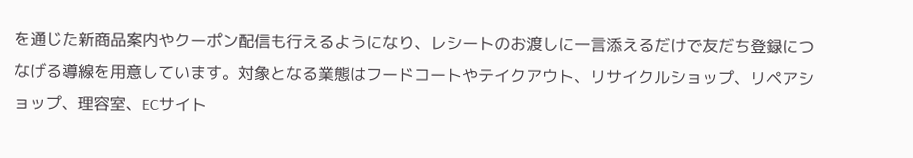を通じた新商品案内やクーポン配信も行えるようになり、レシートのお渡しに一言添えるだけで友だち登録につなげる導線を用意しています。対象となる業態はフードコートやテイクアウト、リサイクルショップ、リペアショップ、理容室、ECサイト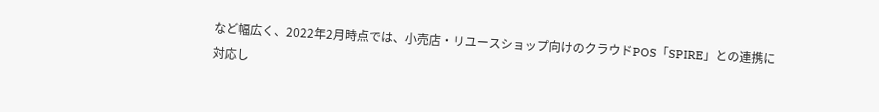など幅広く、2022年2月時点では、小売店・リユースショップ向けのクラウドPOS「SPIRE」との連携に対応し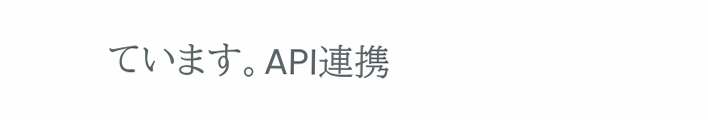ています。API連携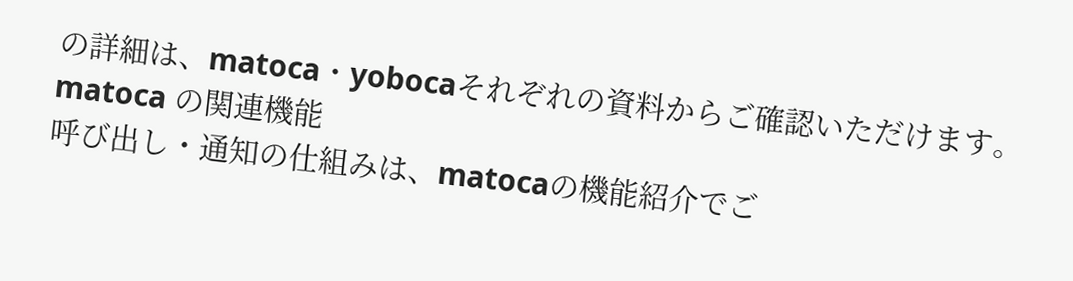の詳細は、matoca・yobocaそれぞれの資料からご確認いただけます。
matoca の関連機能
呼び出し・通知の仕組みは、matocaの機能紹介でご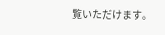覧いただけます。